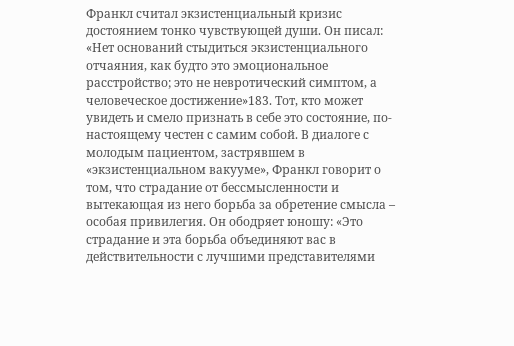Франкл считал экзистенциальный кризис достоянием тонко чувствующей души. Он писал: «Нет оснований стыдиться экзистенциального отчаяния, как будто это эмоциональное расстройство; это не невротический симптом, а человеческое достижение»183. Тот, кто может увидеть и смело признать в себе это состояние, по-настоящему честен с самим собой. В диалоге с молодым пациентом, застрявшем в «экзистенциальном вакууме», Франкл говорит о том, что страдание от бессмысленности и вытекающая из него борьба за обретение смысла – особая привилегия. Он ободряет юношу: «Это страдание и эта борьба объединяют вас в действительности с лучшими представителями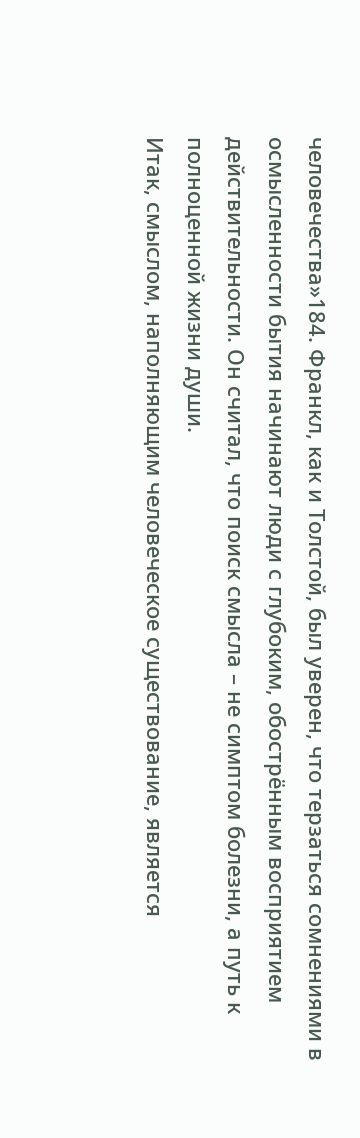человечества»184. Франкл, как и Толстой, был уверен, что терзаться сомнениями в осмысленности бытия начинают люди с глубоким, обострённым восприятием действительности. Он считал, что поиск смысла – не симптом болезни, а путь к полноценной жизни души.
Итак, смыслом, наполняющим человеческое существование, является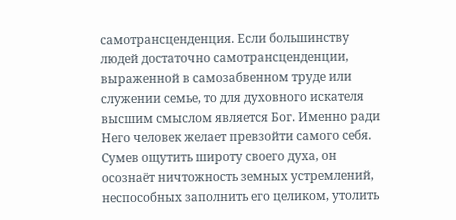самотрансценденция. Если большинству людей достаточно самотрансценденции, выраженной в самозабвенном труде или служении семье, то для духовного искателя высшим смыслом является Бог. Именно ради Него человек желает превзойти самого себя. Сумев ощутить широту своего духа, он осознаёт ничтожность земных устремлений, неспособных заполнить его целиком, утолить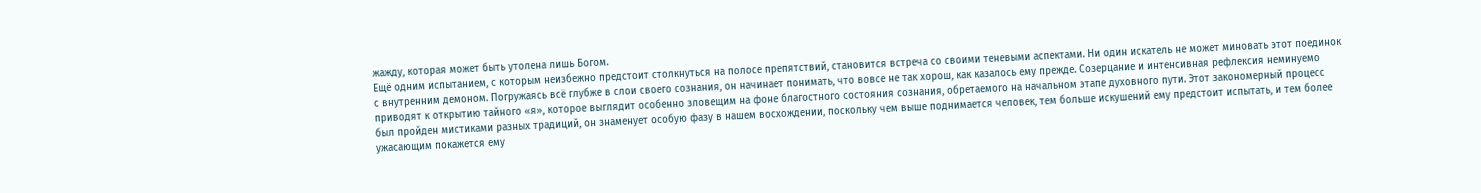жажду, которая может быть утолена лишь Богом.
Ещё одним испытанием, с которым неизбежно предстоит столкнуться на полосе препятствий, становится встреча со своими теневыми аспектами. Ни один искатель не может миновать этот поединок с внутренним демоном. Погружаясь всё глубже в слои своего сознания, он начинает понимать, что вовсе не так хорош, как казалось ему прежде. Созерцание и интенсивная рефлексия неминуемо приводят к открытию тайного «я», которое выглядит особенно зловещим на фоне благостного состояния сознания, обретаемого на начальном этапе духовного пути. Этот закономерный процесс был пройден мистиками разных традиций, он знаменует особую фазу в нашем восхождении, поскольку чем выше поднимается человек, тем больше искушений ему предстоит испытать, и тем более ужасающим покажется ему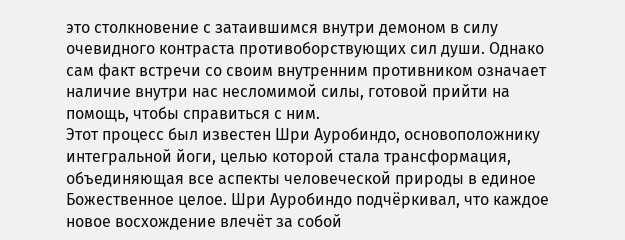это столкновение с затаившимся внутри демоном в силу очевидного контраста противоборствующих сил души. Однако сам факт встречи со своим внутренним противником означает наличие внутри нас несломимой силы, готовой прийти на помощь, чтобы справиться с ним.
Этот процесс был известен Шри Ауробиндо, основоположнику интегральной йоги, целью которой стала трансформация, объединяющая все аспекты человеческой природы в единое Божественное целое. Шри Ауробиндо подчёркивал, что каждое новое восхождение влечёт за собой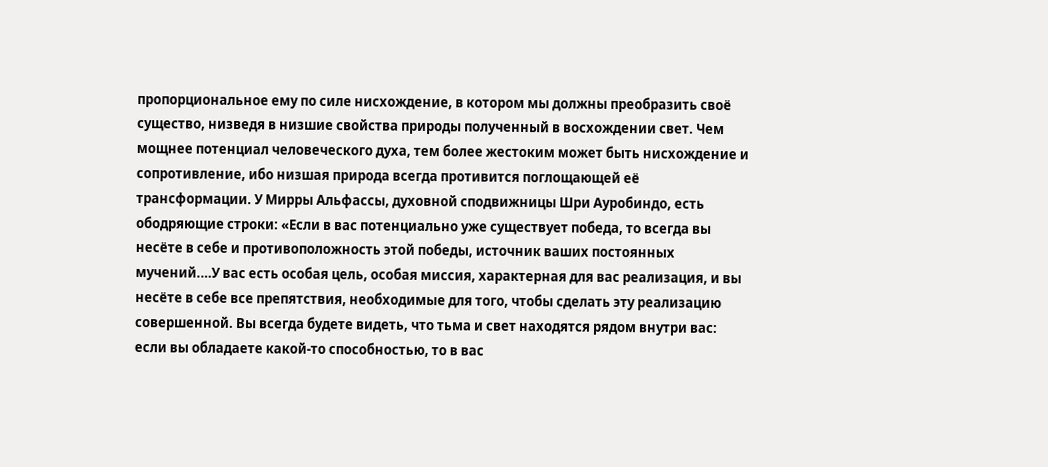пропорциональное ему по силе нисхождение, в котором мы должны преобразить своё существо, низведя в низшие свойства природы полученный в восхождении свет. Чем мощнее потенциал человеческого духа, тем более жестоким может быть нисхождение и сопротивление, ибо низшая природа всегда противится поглощающей её трансформации. У Мирры Альфассы, духовной сподвижницы Шри Ауробиндо, есть ободряющие строки: «Если в вас потенциально уже существует победа, то всегда вы несёте в себе и противоположность этой победы, источник ваших постоянных мучений.…У вас есть особая цель, особая миссия, характерная для вас реализация, и вы несёте в себе все препятствия, необходимые для того, чтобы сделать эту реализацию совершенной. Вы всегда будете видеть, что тьма и свет находятся рядом внутри вас: если вы обладаете какой-то способностью, то в вас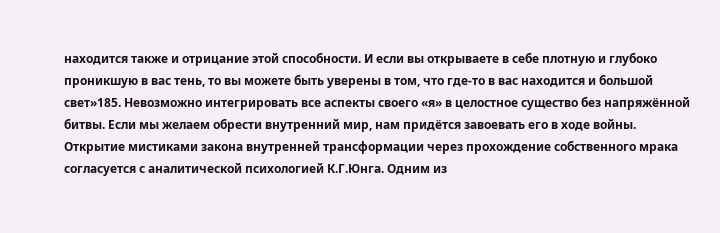находится также и отрицание этой способности. И если вы открываете в себе плотную и глубоко проникшую в вас тень, то вы можете быть уверены в том, что где-то в вас находится и большой свет»185. Невозможно интегрировать все аспекты своего «я» в целостное существо без напряжённой битвы. Если мы желаем обрести внутренний мир, нам придётся завоевать его в ходе войны.
Открытие мистиками закона внутренней трансформации через прохождение собственного мрака согласуется с аналитической психологией К.Г.Юнга. Одним из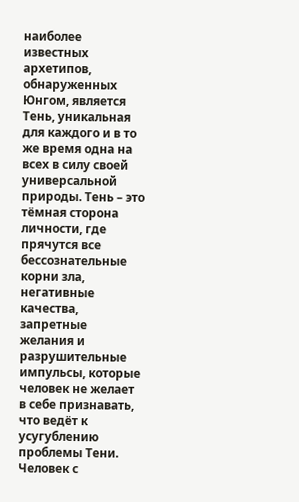наиболее известных архетипов, обнаруженных Юнгом, является Тень, уникальная для каждого и в то же время одна на всех в силу своей универсальной природы. Тень – это тёмная сторона личности, где прячутся все бессознательные корни зла, негативные качества, запретные желания и разрушительные импульсы, которые человек не желает в себе признавать, что ведёт к усугублению проблемы Тени. Человек с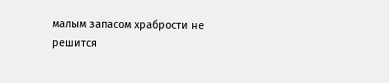малым запасом храбрости не решится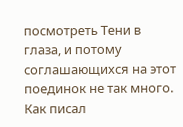посмотреть Тени в глаза, и потому соглашающихся на этот поединок не так много. Как писал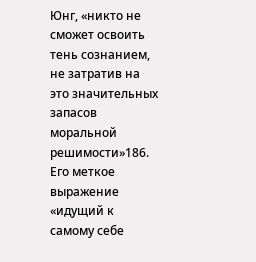Юнг, «никто не сможет освоить тень сознанием, не затратив на это значительных запасов моральной решимости»186. Его меткое выражение «идущий к самому себе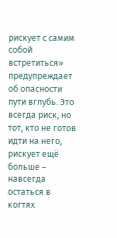рискует с самим собой встретиться» предупреждает об опасности пути вглубь. Это всегда риск, но тот, кто не готов идти на него, рискует ещё больше – навсегда остаться в когтях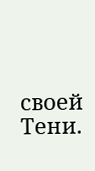своей Тени.